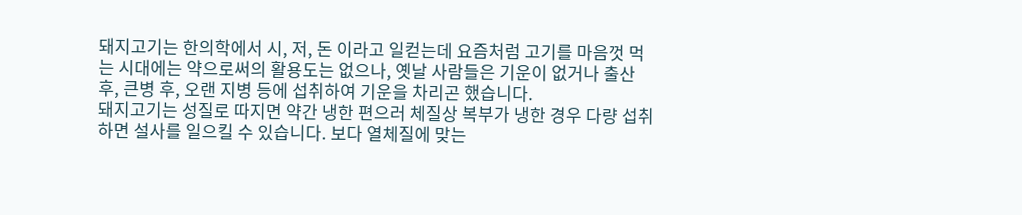돼지고기는 한의학에서 시, 저, 돈 이라고 일컫는데 요즘처럼 고기를 마음껏 먹는 시대에는 약으로써의 활용도는 없으나, 옛날 사람들은 기운이 없거나 출산 후, 큰병 후, 오랜 지병 등에 섭취하여 기운을 차리곤 했습니다.
돼지고기는 성질로 따지면 약간 냉한 편으러 체질상 복부가 냉한 경우 다량 섭취하면 설사를 일으킬 수 있습니다. 보다 열체질에 맞는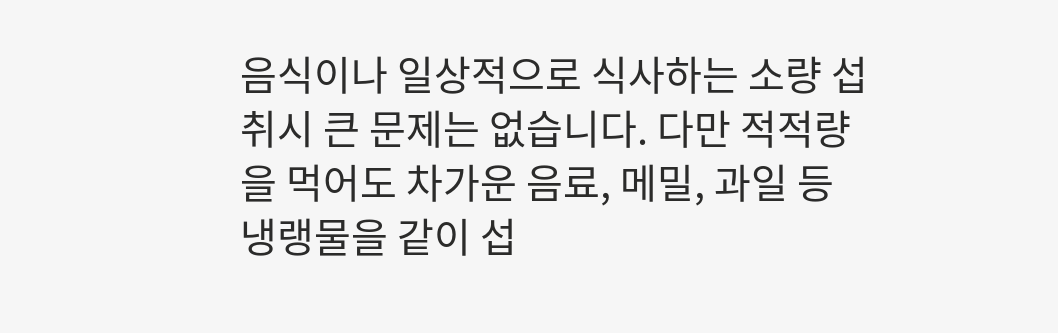음식이나 일상적으로 식사하는 소량 섭취시 큰 문제는 없습니다. 다만 적적량을 먹어도 차가운 음료, 메밀, 과일 등 냉랭물을 같이 섭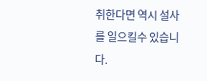취한다면 역시 설사를 일으킬수 있습니다.